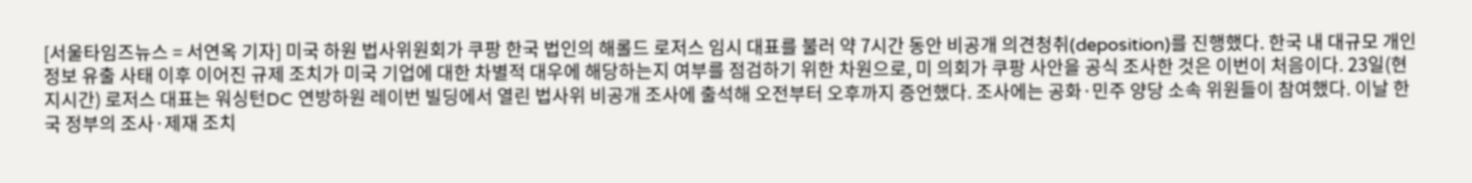[서울타임즈뉴스 = 서연옥 기자] 미국 하원 법사위원회가 쿠팡 한국 법인의 해롤드 로저스 임시 대표를 불러 약 7시간 동안 비공개 의견청취(deposition)를 진행했다. 한국 내 대규모 개인정보 유출 사태 이후 이어진 규제 조치가 미국 기업에 대한 차별적 대우에 해당하는지 여부를 점검하기 위한 차원으로, 미 의회가 쿠팡 사안을 공식 조사한 것은 이번이 처음이다. 23일(현지시간) 로저스 대표는 워싱턴DC 연방하원 레이번 빌딩에서 열린 법사위 비공개 조사에 출석해 오전부터 오후까지 증언했다. 조사에는 공화·민주 양당 소속 위원들이 참여했다. 이날 한국 정부의 조사·제재 조치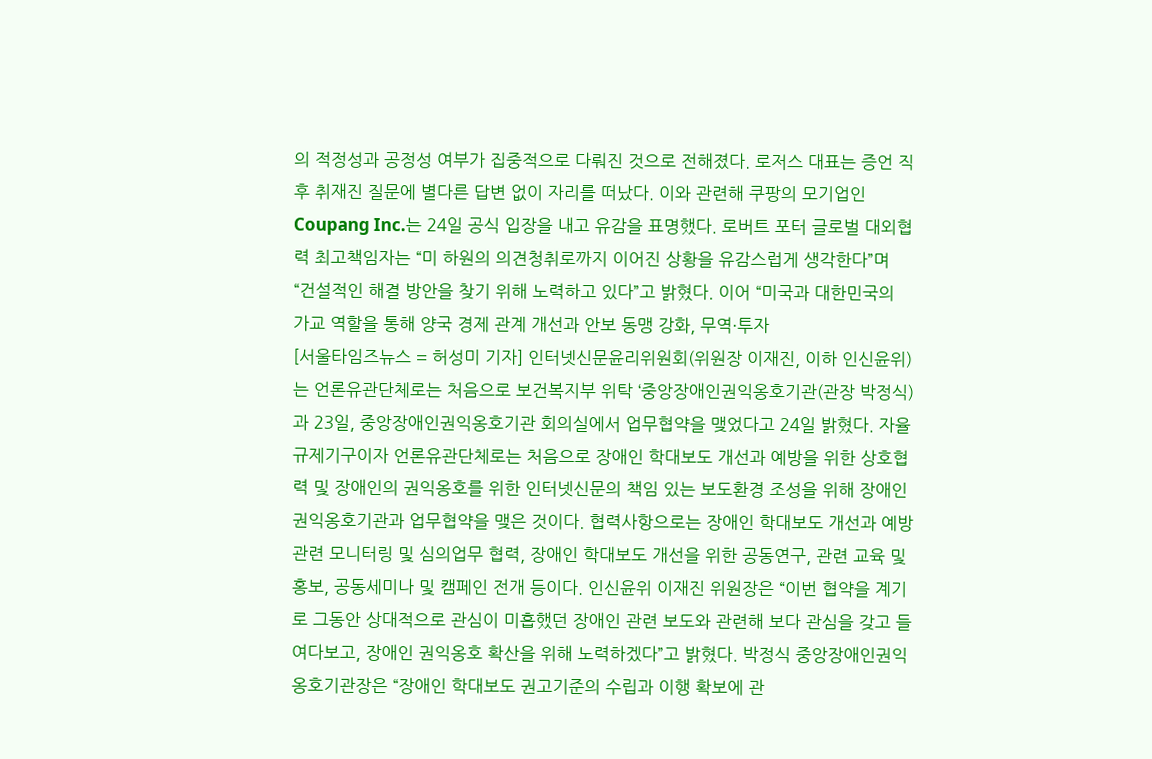의 적정성과 공정성 여부가 집중적으로 다뤄진 것으로 전해졌다. 로저스 대표는 증언 직후 취재진 질문에 별다른 답변 없이 자리를 떠났다. 이와 관련해 쿠팡의 모기업인 Coupang Inc.는 24일 공식 입장을 내고 유감을 표명했다. 로버트 포터 글로벌 대외협력 최고책임자는 “미 하원의 의견청취로까지 이어진 상황을 유감스럽게 생각한다”며 “건설적인 해결 방안을 찾기 위해 노력하고 있다”고 밝혔다. 이어 “미국과 대한민국의 가교 역할을 통해 양국 경제 관계 개선과 안보 동맹 강화, 무역·투자
[서울타임즈뉴스 = 허성미 기자] 인터넷신문윤리위원회(위원장 이재진, 이하 인신윤위)는 언론유관단체로는 처음으로 보건복지부 위탁 ‘중앙장애인권익옹호기관(관장 박정식)과 23일, 중앙장애인권익옹호기관 회의실에서 업무협약을 맺었다고 24일 밝혔다. 자율규제기구이자 언론유관단체로는 처음으로 장애인 학대보도 개선과 예방을 위한 상호협력 및 장애인의 권익옹호를 위한 인터넷신문의 책임 있는 보도환경 조성을 위해 장애인권익옹호기관과 업무협약을 맺은 것이다. 협력사항으로는 장애인 학대보도 개선과 예방관련 모니터링 및 심의업무 협력, 장애인 학대보도 개선을 위한 공동연구, 관련 교육 및 홍보, 공동세미나 및 캠페인 전개 등이다. 인신윤위 이재진 위원장은 “이번 협약을 계기로 그동안 상대적으로 관심이 미흡했던 장애인 관련 보도와 관련해 보다 관심을 갖고 들여다보고, 장애인 권익옹호 확산을 위해 노력하겠다”고 밝혔다. 박정식 중앙장애인권익옹호기관장은 “장애인 학대보도 권고기준의 수립과 이행 확보에 관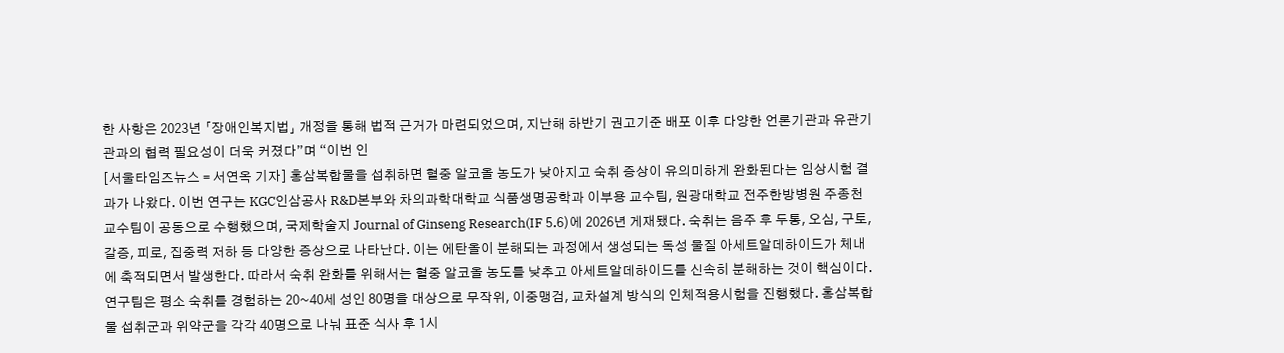한 사항은 2023년 「장애인복지법」 개정을 통해 법적 근거가 마련되었으며, 지난해 하반기 권고기준 배포 이후 다양한 언론기관과 유관기관과의 협력 필요성이 더욱 커졌다”며 “이번 인
[서울타임즈뉴스 = 서연옥 기자] 홍삼복합물을 섭취하면 혈중 알코올 농도가 낮아지고 숙취 증상이 유의미하게 완화된다는 임상시험 결과가 나왔다. 이번 연구는 KGC인삼공사 R&D본부와 차의과학대학교 식품생명공학과 이부용 교수팀, 원광대학교 전주한방병원 주종천 교수팀이 공동으로 수행했으며, 국제학술지 Journal of Ginseng Research(IF 5.6)에 2026년 게재됐다. 숙취는 음주 후 두통, 오심, 구토, 갈증, 피로, 집중력 저하 등 다양한 증상으로 나타난다. 이는 에탄올이 분해되는 과정에서 생성되는 독성 물질 아세트알데하이드가 체내에 축적되면서 발생한다. 따라서 숙취 완화를 위해서는 혈중 알코올 농도를 낮추고 아세트알데하이드를 신속히 분해하는 것이 핵심이다. 연구팀은 평소 숙취를 경험하는 20~40세 성인 80명을 대상으로 무작위, 이중맹검, 교차설계 방식의 인체적용시험을 진행했다. 홍삼복합물 섭취군과 위약군을 각각 40명으로 나눠 표준 식사 후 1시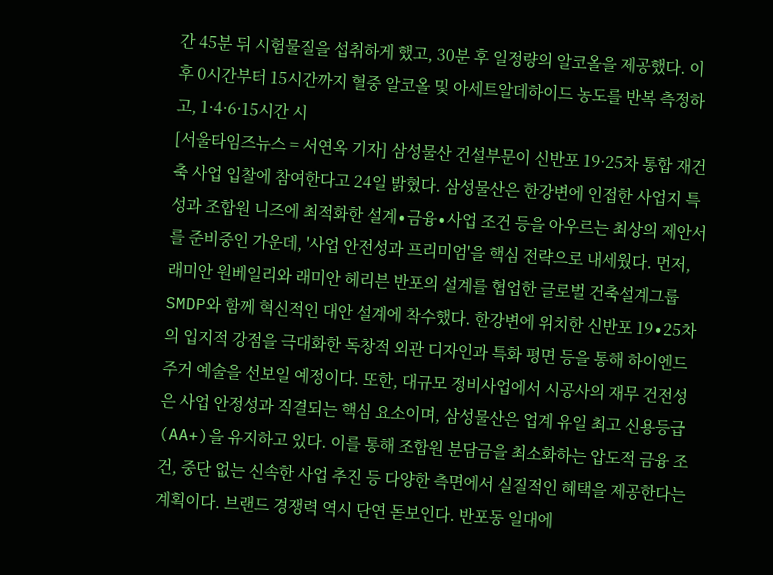간 45분 뒤 시험물질을 섭취하게 했고, 30분 후 일정량의 알코올을 제공했다. 이후 0시간부터 15시간까지 혈중 알코올 및 아세트알데하이드 농도를 반복 측정하고, 1·4·6·15시간 시
[서울타임즈뉴스 = 서연옥 기자] 삼성물산 건설부문이 신반포 19·25차 통합 재건축 사업 입찰에 참여한다고 24일 밝혔다. 삼성물산은 한강변에 인접한 사업지 특성과 조합원 니즈에 최적화한 설계∙금융∙사업 조건 등을 아우르는 최상의 제안서를 준비중인 가운데, '사업 안전성과 프리미엄'을 핵심 전략으로 내세웠다. 먼저, 래미안 원베일리와 래미안 헤리븐 반포의 설계를 협업한 글로벌 건축설계그룹 SMDP와 함께 혁신적인 대안 설계에 착수했다. 한강변에 위치한 신반포 19∙25차의 입지적 강점을 극대화한 독창적 외관 디자인과 특화 평면 등을 통해 하이엔드 주거 예술을 선보일 예정이다. 또한, 대규모 정비사업에서 시공사의 재무 건전성은 사업 안정성과 직결되는 핵심 요소이며, 삼성물산은 업계 유일 최고 신용등급(AA+)을 유지하고 있다. 이를 통해 조합원 분담금을 최소화하는 압도적 금융 조건, 중단 없는 신속한 사업 추진 등 다양한 측면에서 실질적인 혜택을 제공한다는 계획이다. 브랜드 경쟁력 역시 단연 돋보인다. 반포동 일대에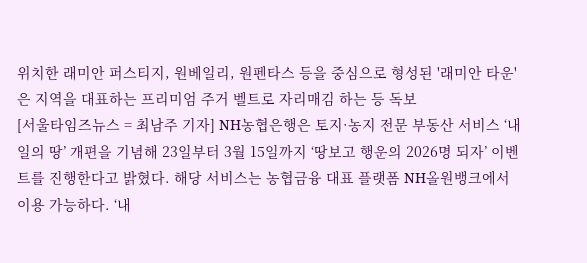위치한 래미안 퍼스티지, 원베일리, 원펜타스 등을 중심으로 형성된 '래미안 타운'은 지역을 대표하는 프리미엄 주거 벨트로 자리매김 하는 등 독보
[서울타임즈뉴스 = 최남주 기자] NH농협은행은 토지·농지 전문 부동산 서비스 ‘내일의 땅’ 개편을 기념해 23일부터 3월 15일까지 ‘땅보고 행운의 2026명 되자’ 이벤트를 진행한다고 밝혔다. 해당 서비스는 농협금융 대표 플랫폼 NH올원뱅크에서 이용 가능하다. ‘내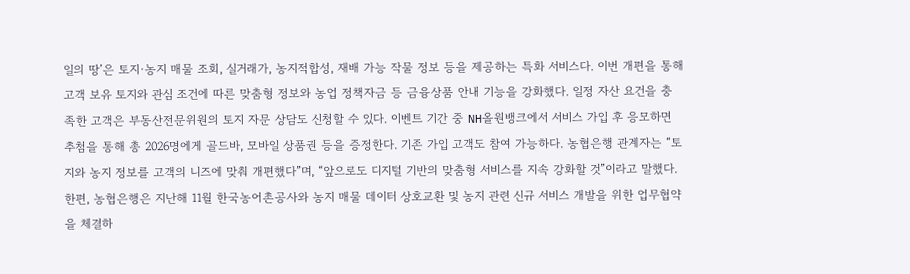일의 땅’은 토지·농지 매물 조회, 실거래가, 농지적합성, 재배 가능 작물 정보 등을 제공하는 특화 서비스다. 이번 개편을 통해 고객 보유 토지와 관심 조건에 따른 맞춤형 정보와 농업 정책자금 등 금융상품 안내 기능을 강화했다. 일정 자산 요건을 충족한 고객은 부동산전문위원의 토지 자문 상담도 신청할 수 있다. 이벤트 기간 중 NH올원뱅크에서 서비스 가입 후 응모하면 추첨을 통해 총 2026명에게 골드바, 모바일 상품권 등을 증정한다. 기존 가입 고객도 참여 가능하다. 농협은행 관계자는 “토지와 농지 정보를 고객의 니즈에 맞춰 개편했다”며, “앞으로도 디지털 기반의 맞춤형 서비스를 지속 강화할 것”이라고 말했다. 한편, 농협은행은 지난해 11월 한국농어촌공사와 농지 매물 데이터 상호교환 및 농지 관련 신규 서비스 개발을 위한 업무협약을 체결하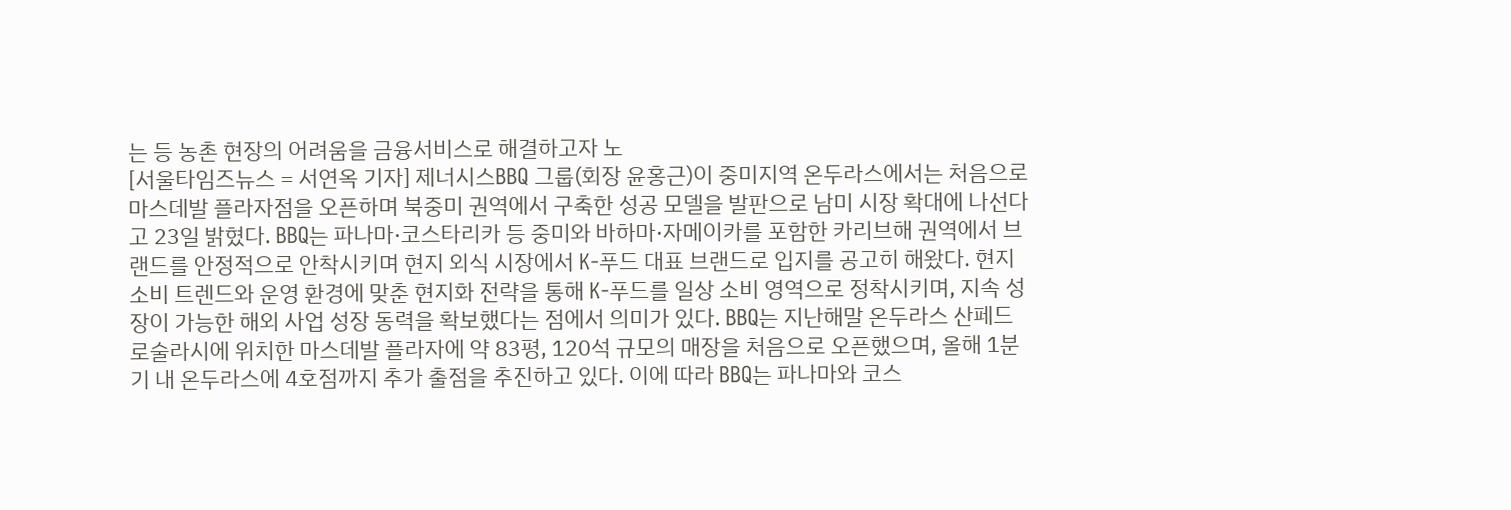는 등 농촌 현장의 어려움을 금융서비스로 해결하고자 노
[서울타임즈뉴스 = 서연옥 기자] 제너시스BBQ 그룹(회장 윤홍근)이 중미지역 온두라스에서는 처음으로 마스데발 플라자점을 오픈하며 북중미 권역에서 구축한 성공 모델을 발판으로 남미 시장 확대에 나선다고 23일 밝혔다. BBQ는 파나마·코스타리카 등 중미와 바하마·자메이카를 포함한 카리브해 권역에서 브랜드를 안정적으로 안착시키며 현지 외식 시장에서 K-푸드 대표 브랜드로 입지를 공고히 해왔다. 현지 소비 트렌드와 운영 환경에 맞춘 현지화 전략을 통해 K-푸드를 일상 소비 영역으로 정착시키며, 지속 성장이 가능한 해외 사업 성장 동력을 확보했다는 점에서 의미가 있다. BBQ는 지난해말 온두라스 산페드로술라시에 위치한 마스데발 플라자에 약 83평, 120석 규모의 매장을 처음으로 오픈했으며, 올해 1분기 내 온두라스에 4호점까지 추가 출점을 추진하고 있다. 이에 따라 BBQ는 파나마와 코스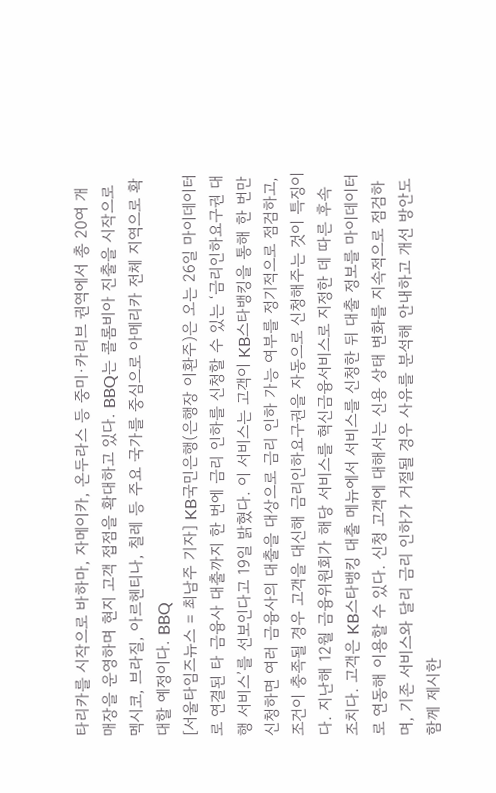타리카를 시작으로 바하마, 자메이카, 온두라스 등 중미·카리브 권역에서 총 20여 개 매장을 운영하며 현지 고객 접점을 확대하고 있다. BBQ는 콜롬비아 진출을 시작으로 멕시코, 브라질, 아르헨티나, 칠레 등 주요 국가를 중심으로 아메리카 전체 지역으로 확대할 예정이다. BBQ
[서울타임즈뉴스 = 최남주 기자] KB국민은행(은행장 이환주)은 오는 26일 마이데이터로 연결된 타 금융사 대출까지 한 번에 금리 인하를 신청할 수 있는 ‘금리인하요구권 대행 서비스’를 선보인다고 19일 밝혔다. 이 서비스는 고객이 KB스타뱅킹을 통해 한 번만 신청하면 여러 금융사의 대출을 대상으로 금리 인하 가능 여부를 정기적으로 점검하고, 조건이 충족될 경우 고객을 대신해 금리인하요구권을 자동으로 신청해주는 것이 특징이다. 지난해 12월 금융위원회가 해당 서비스를 혁신금융서비스로 지정한 데 따른 후속 조치다. 고객은 KB스타뱅킹 대출 메뉴에서 서비스를 신청한 뒤 대출 정보를 마이데이터로 연동해 이용할 수 있다. 신청 고객에 대해서는 신용 상태 변화를 지속적으로 점검하며, 기존 서비스와 달리 금리 인하가 거절될 경우 사유를 분석해 안내하고 개선 방안도 함께 제시한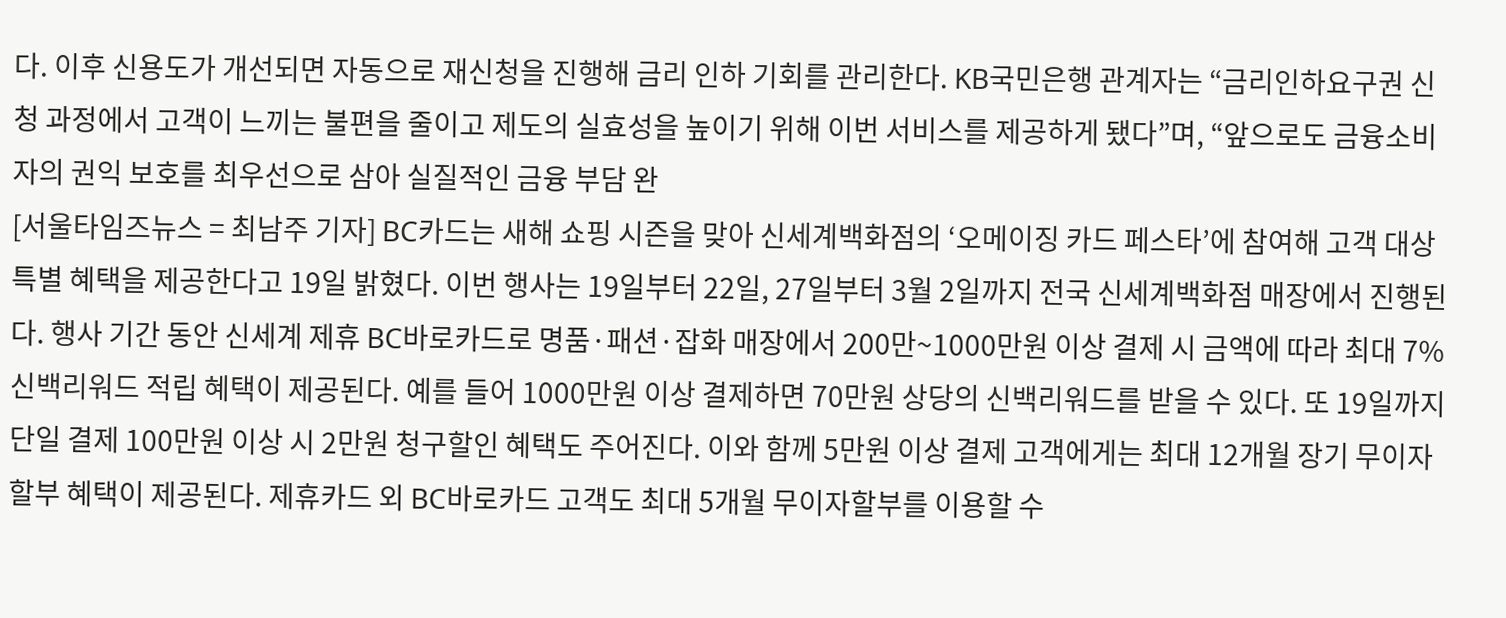다. 이후 신용도가 개선되면 자동으로 재신청을 진행해 금리 인하 기회를 관리한다. KB국민은행 관계자는 “금리인하요구권 신청 과정에서 고객이 느끼는 불편을 줄이고 제도의 실효성을 높이기 위해 이번 서비스를 제공하게 됐다”며, “앞으로도 금융소비자의 권익 보호를 최우선으로 삼아 실질적인 금융 부담 완
[서울타임즈뉴스 = 최남주 기자] BC카드는 새해 쇼핑 시즌을 맞아 신세계백화점의 ‘오메이징 카드 페스타’에 참여해 고객 대상 특별 혜택을 제공한다고 19일 밝혔다. 이번 행사는 19일부터 22일, 27일부터 3월 2일까지 전국 신세계백화점 매장에서 진행된다. 행사 기간 동안 신세계 제휴 BC바로카드로 명품·패션·잡화 매장에서 200만~1000만원 이상 결제 시 금액에 따라 최대 7% 신백리워드 적립 혜택이 제공된다. 예를 들어 1000만원 이상 결제하면 70만원 상당의 신백리워드를 받을 수 있다. 또 19일까지 단일 결제 100만원 이상 시 2만원 청구할인 혜택도 주어진다. 이와 함께 5만원 이상 결제 고객에게는 최대 12개월 장기 무이자할부 혜택이 제공된다. 제휴카드 외 BC바로카드 고객도 최대 5개월 무이자할부를 이용할 수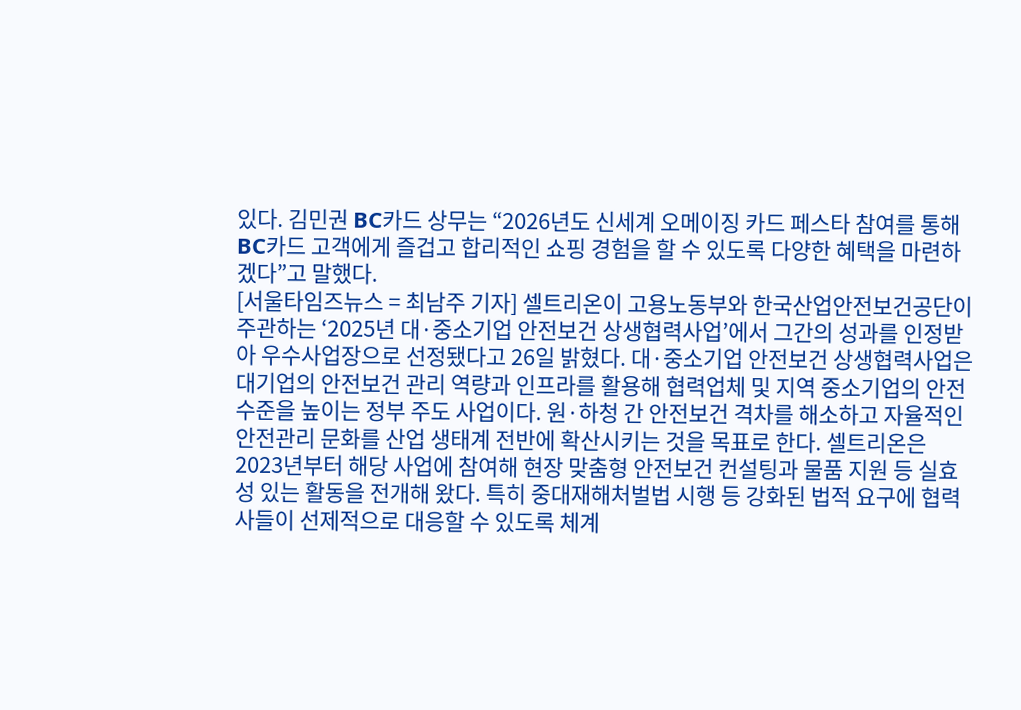있다. 김민권 BC카드 상무는 “2026년도 신세계 오메이징 카드 페스타 참여를 통해 BC카드 고객에게 즐겁고 합리적인 쇼핑 경험을 할 수 있도록 다양한 혜택을 마련하겠다”고 말했다.
[서울타임즈뉴스 = 최남주 기자] 셀트리온이 고용노동부와 한국산업안전보건공단이 주관하는 ‘2025년 대·중소기업 안전보건 상생협력사업’에서 그간의 성과를 인정받아 우수사업장으로 선정됐다고 26일 밝혔다. 대·중소기업 안전보건 상생협력사업은 대기업의 안전보건 관리 역량과 인프라를 활용해 협력업체 및 지역 중소기업의 안전 수준을 높이는 정부 주도 사업이다. 원·하청 간 안전보건 격차를 해소하고 자율적인 안전관리 문화를 산업 생태계 전반에 확산시키는 것을 목표로 한다. 셀트리온은 2023년부터 해당 사업에 참여해 현장 맞춤형 안전보건 컨설팅과 물품 지원 등 실효성 있는 활동을 전개해 왔다. 특히 중대재해처벌법 시행 등 강화된 법적 요구에 협력사들이 선제적으로 대응할 수 있도록 체계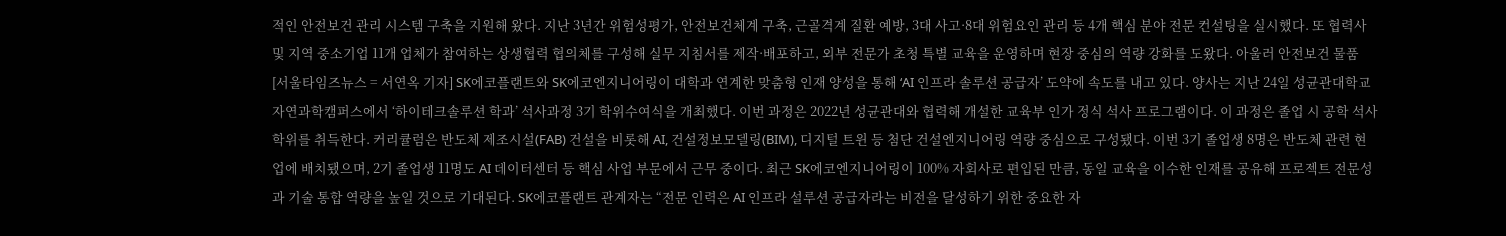적인 안전보건 관리 시스템 구축을 지원해 왔다. 지난 3년간 위험성평가, 안전보건체계 구축, 근골격계 질환 예방, 3대 사고·8대 위험요인 관리 등 4개 핵심 분야 전문 컨설팅을 실시했다. 또 협력사 및 지역 중소기업 11개 업체가 참여하는 상생협력 협의체를 구성해 실무 지침서를 제작·배포하고, 외부 전문가 초청 특별 교육을 운영하며 현장 중심의 역량 강화를 도왔다. 아울러 안전보건 물품
[서울타임즈뉴스 = 서연옥 기자] SK에코플랜트와 SK에코엔지니어링이 대학과 연계한 맞춤형 인재 양성을 통해 ‘AI 인프라 솔루션 공급자’ 도약에 속도를 내고 있다. 양사는 지난 24일 성균관대학교 자연과학캠퍼스에서 ‘하이테크솔루션 학과’ 석사과정 3기 학위수여식을 개최했다. 이번 과정은 2022년 성균관대와 협력해 개설한 교육부 인가 정식 석사 프로그램이다. 이 과정은 졸업 시 공학 석사 학위를 취득한다. 커리큘럼은 반도체 제조시설(FAB) 건설을 비롯해 AI, 건설정보모델링(BIM), 디지털 트윈 등 첨단 건설엔지니어링 역량 중심으로 구성됐다. 이번 3기 졸업생 8명은 반도체 관련 현업에 배치됐으며, 2기 졸업생 11명도 AI 데이터센터 등 핵심 사업 부문에서 근무 중이다. 최근 SK에코엔지니어링이 100% 자회사로 편입된 만큼, 동일 교육을 이수한 인재를 공유해 프로젝트 전문성과 기술 통합 역량을 높일 것으로 기대된다. SK에코플랜트 관계자는 “전문 인력은 AI 인프라 설루션 공급자라는 비전을 달성하기 위한 중요한 자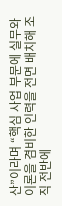산”이라며 “핵심 사업 부문에 실무와 이론을 겸비한 인력을 전면 배치해 조직 전반에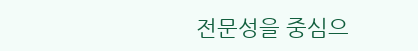전문성을 중심으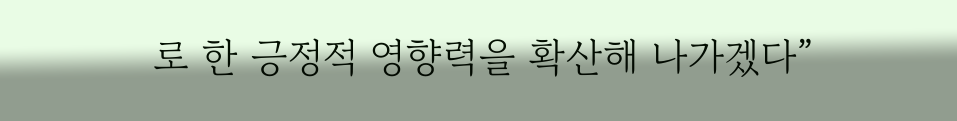로 한 긍정적 영향력을 확산해 나가겠다”